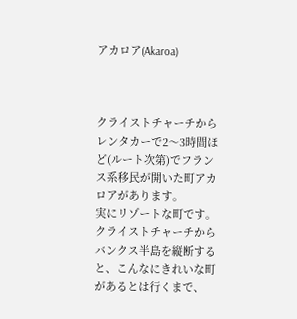アカロア(Akaroa)



クライストチャーチからレンタカーで2〜3時間ほど(ルート次第)でフランス系移民が開いた町アカロアがあります。
実にリゾートな町です。 クライストチャーチからバンクス半島を縦断すると、こんなにきれいな町があるとは行くまで、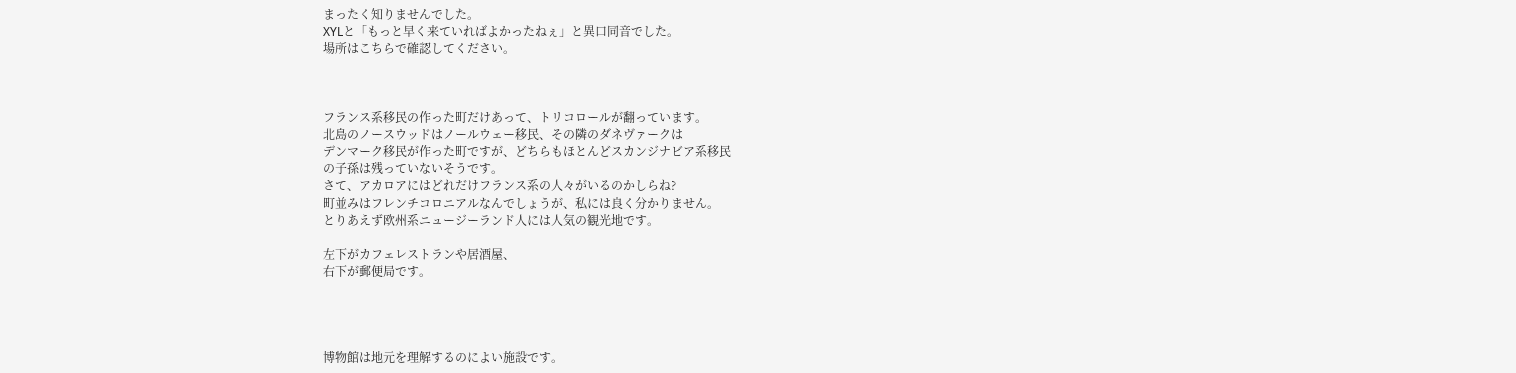まったく知りませんでした。
XYLと「もっと早く来ていればよかったねぇ」と異口同音でした。
場所はこちらで確認してください。



フランス系移民の作った町だけあって、トリコロールが翻っています。
北島のノースウッドはノールウェー移民、その隣のダネヴァークは
デンマーク移民が作った町ですが、どちらもほとんどスカンジナビア系移民
の子孫は残っていないそうです。
さて、アカロアにはどれだけフランス系の人々がいるのかしらね?
町並みはフレンチコロニアルなんでしょうが、私には良く分かりません。
とりあえず欧州系ニュージーランド人には人気の観光地です。

左下がカフェレストランや居酒屋、
右下が郵便局です。




博物館は地元を理解するのによい施設です。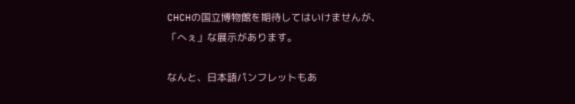CHCHの国立博物館を期待してはいけませんが、
「へぇ」な展示があります。

なんと、日本語パンフレットもあ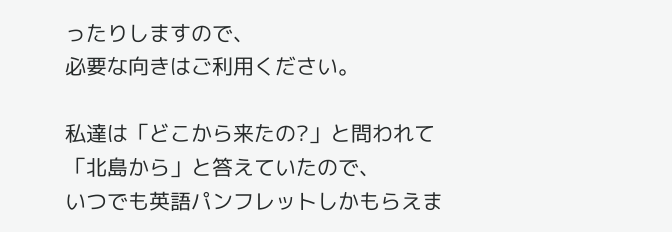ったりしますので、
必要な向きはご利用ください。

私達は「どこから来たの?」と問われて
「北島から」と答えていたので、
いつでも英語パンフレットしかもらえま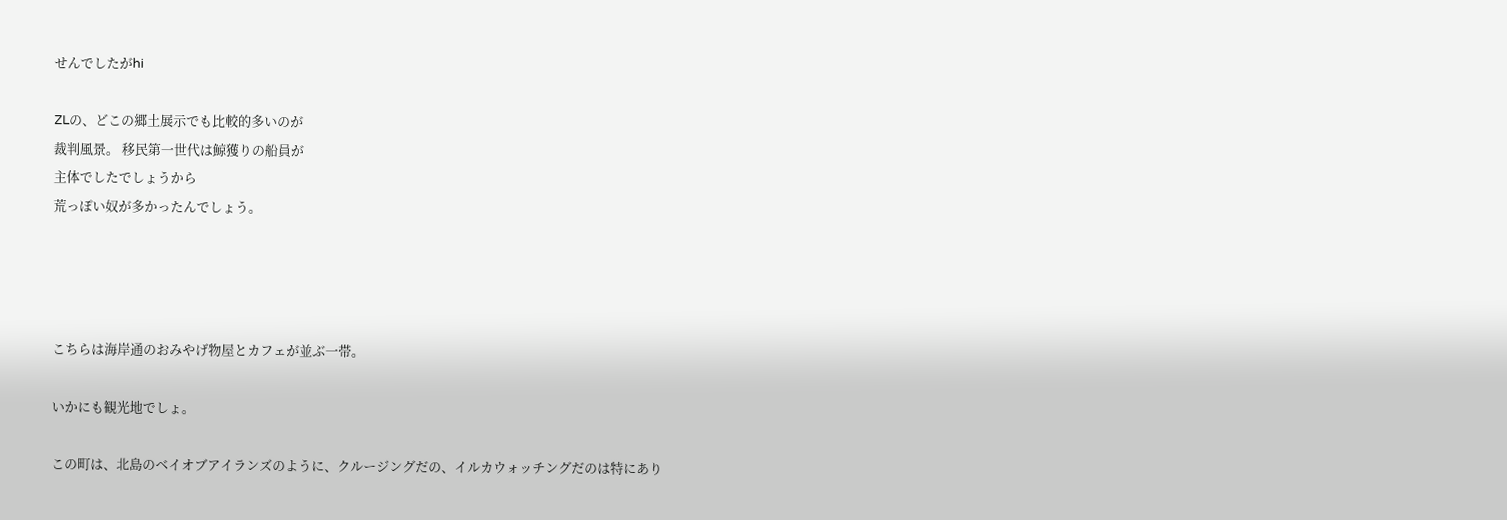せんでしたがhi

ZLの、どこの郷土展示でも比較的多いのが
裁判風景。 移民第一世代は鯨獲りの船員が
主体でしたでしょうから
荒っぽい奴が多かったんでしょう。




こちらは海岸通のおみやげ物屋とカフェが並ぶ一帯。

いかにも観光地でしょ。

この町は、北島のベイオブアイランズのように、クルージングだの、イルカウォッチングだのは特にあり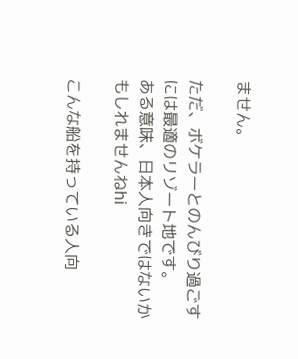ません。

ただ、ボケラーとのんびり過ごすには最適のリゾート地です。
ある意味、日本人向きではないかもしれませんねhi

こんな船を持っている人向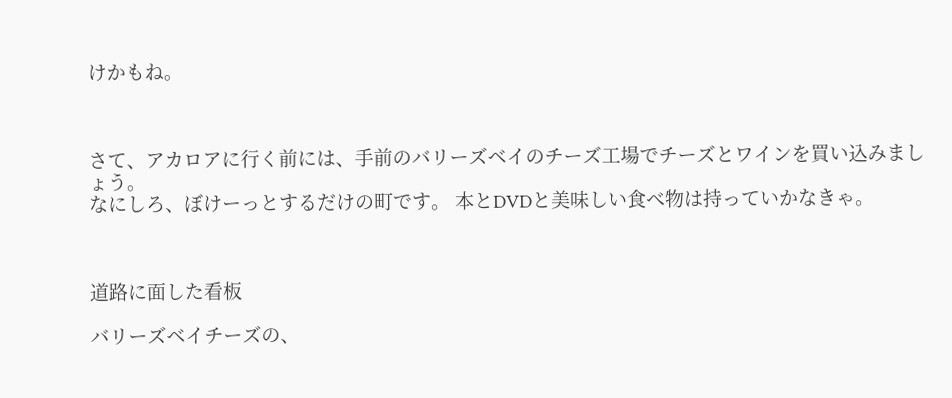けかもね。



さて、アカロアに行く前には、手前のバリーズベイのチーズ工場でチーズとワインを買い込みましょう。
なにしろ、ぼけーっとするだけの町です。 本とDVDと美味しい食べ物は持っていかなきゃ。



道路に面した看板

バリーズベイチーズの、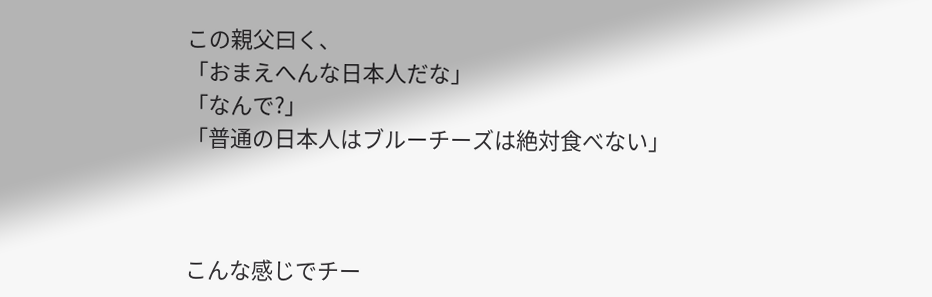この親父曰く、
「おまえへんな日本人だな」
「なんで?」
「普通の日本人はブルーチーズは絶対食べない」



こんな感じでチー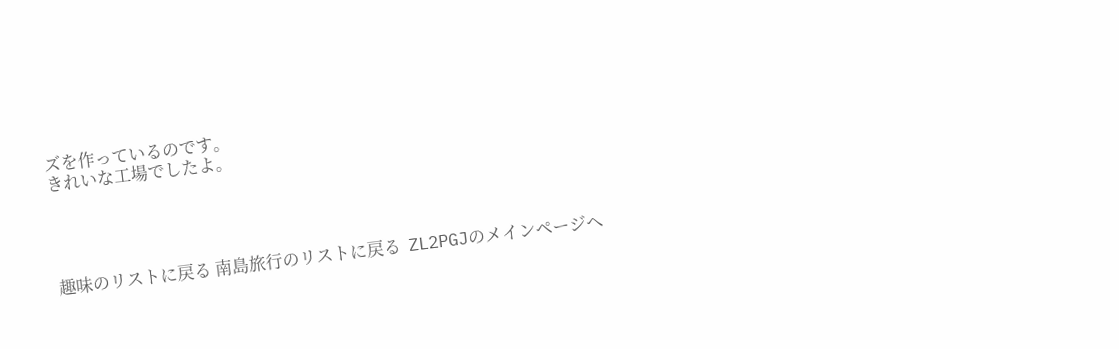ズを作っているのです。
きれいな工場でしたよ。




趣味のリストに戻る 南島旅行のリストに戻る  ZL2PGJのメインページへ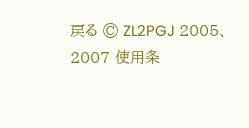戻る © ZL2PGJ 2005、2007 使用条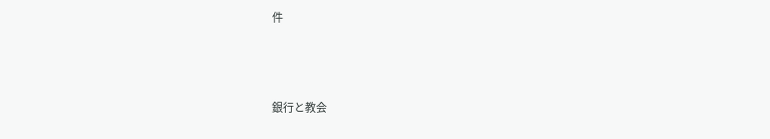件



銀行と教会